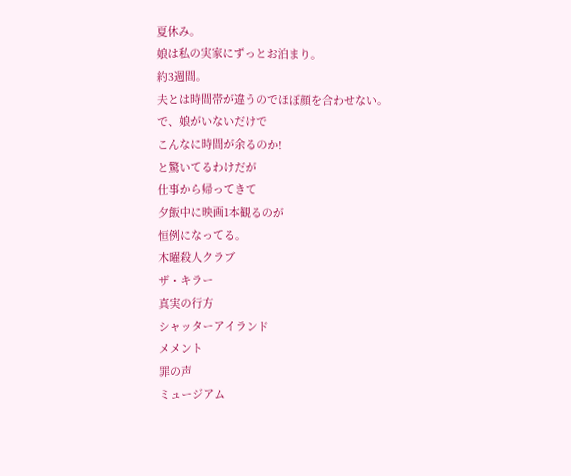夏休み。
娘は私の実家にずっとお泊まり。
約3週間。
夫とは時間帯が違うのでほぼ顔を合わせない。
で、娘がいないだけで
こんなに時間が余るのか!
と驚いてるわけだが
仕事から帰ってきて
夕飯中に映画1本観るのが
恒例になってる。
木曜殺人クラブ
ザ・キラー
真実の行方
シャッターアイランド
メメント
罪の声
ミュージアム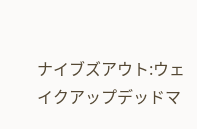ナイブズアウト:ウェイクアップデッドマ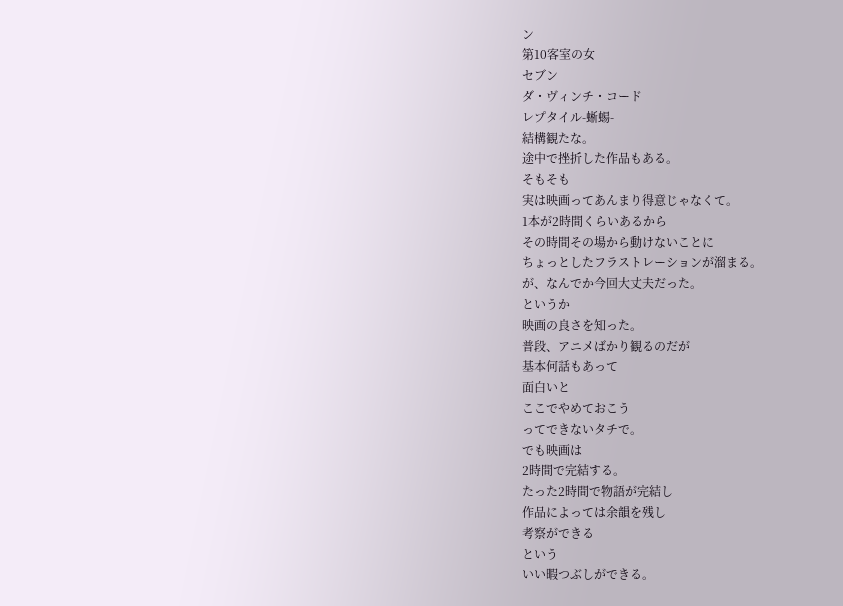ン
第10客室の女
セブン
ダ・ヴィンチ・コード
レプタイル-蜥蜴-
結構観たな。
途中で挫折した作品もある。
そもそも
実は映画ってあんまり得意じゃなくて。
1本が2時間くらいあるから
その時間その場から動けないことに
ちょっとしたフラストレーションが溜まる。
が、なんでか今回大丈夫だった。
というか
映画の良さを知った。
普段、アニメばかり観るのだが
基本何話もあって
面白いと
ここでやめておこう
ってできないタチで。
でも映画は
2時間で完結する。
たった2時間で物語が完結し
作品によっては余韻を残し
考察ができる
という
いい暇つぶしができる。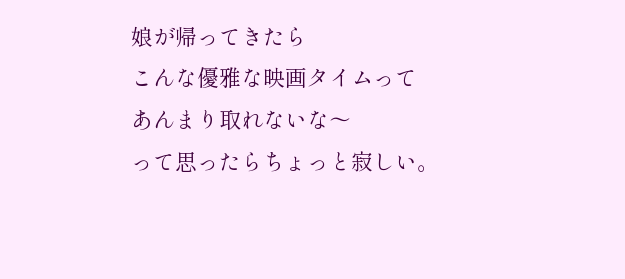娘が帰ってきたら
こんな優雅な映画タイムって
あんまり取れないな〜
って思ったらちょっと寂しい。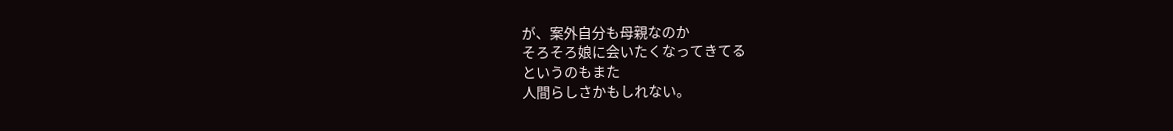が、案外自分も母親なのか
そろそろ娘に会いたくなってきてる
というのもまた
人間らしさかもしれない。